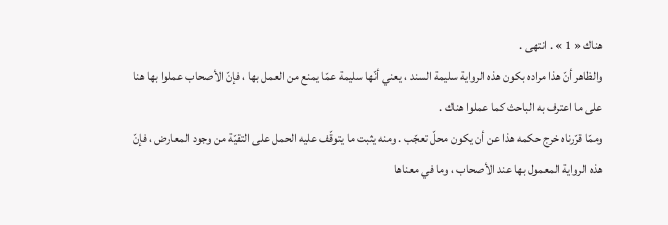هناك « 1 » . انتهى .
والظاهر أنّ هذا مراده بكون هذه الرواية سليمة السند ، يعني أنّها سليمة عمّا يمنع من العمل بها ، فإنّ الأصحاب عملوا بها هنا على ما اعترف به الباحث كما عملوا هناك .
وممّا قرّرناه خرج حكمه هذا عن أن يكون محلّ تعجّب . ومنه يثبت ما يتوقّف عليه الحمل على التقيّة من وجود المعارض ، فإنّ هذه الرواية المعمول بها عند الأصحاب ، وما في معناها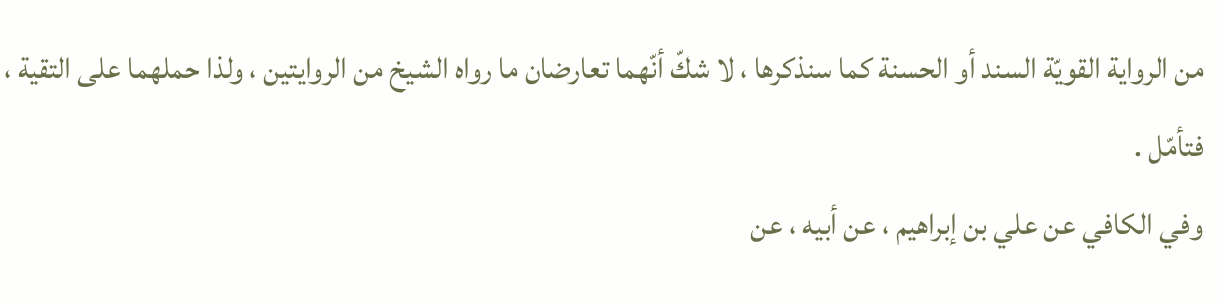من الرواية القويّة السند أو الحسنة كما سنذكرها ، لا شكّ أنّهما تعارضان ما رواه الشيخ من الروايتين ، ولذا حملهما على التقية ، فتأمّل .
وفي الكافي عن علي بن إبراهيم ، عن أبيه ، عن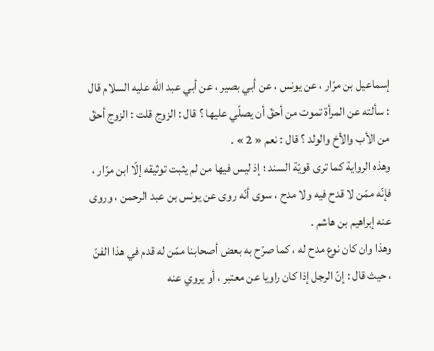إسماعيل بن مرّار ، عن يونس ، عن أبي بصير ، عن أبي عبد اللّه عليه السلام قال : سألته عن المرأة تموت من أحقّ أن يصلّي عليها ؟ قال : الزوج قلت : الزوج أحقّ من الأب والأخ والولد ؟ قال : نعم « 2 » .
وهذه الرواية كما ترى قويّة السند ؛ إذ ليس فيها من لم يثبت توثيقه إلّا ابن مرّار ، فإنّه ممّن لا قدح فيه ولا مدح ، سوى أنّه روى عن يونس بن عبد الرحمن ، وروى عنه إبراهيم بن هاشم .
وهذا وان كان نوع مدح له ، كما صرّح به بعض أصحابنا ممّن له قدم في هذا الفنّ ، حيث قال : إنّ الرجل إذا كان راويا عن معتبر ، أو يروي عنه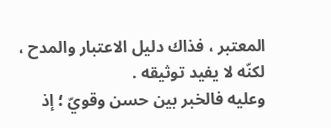المعتبر ، فذاك دليل الاعتبار والمدح ، لكنّه لا يفيد توثيقه .
وعليه فالخبر بين حسن وقويّ ؛ إذ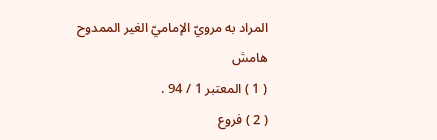المراد به مرويّ الإماميّ الغير الممدوح
هامش
( 1 ) المعتبر 1 / 94 .
( 2 ) فروع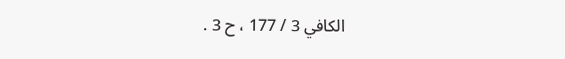الكافي 3 / 177 ، ح 3 .